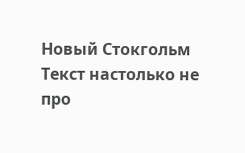Новый Стокгольм
Текст настолько не про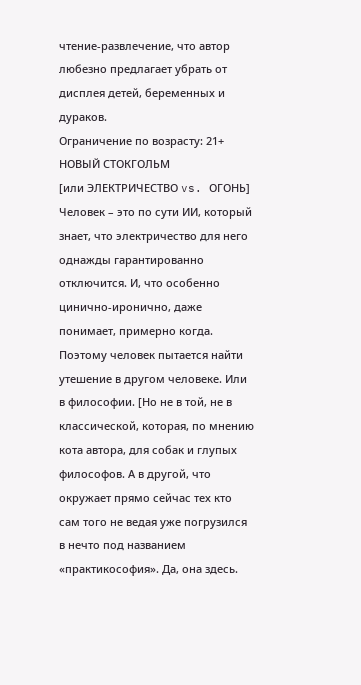чтение-развлечение, что автор любезно предлагает убрать от дисплея детей, беременных и дураков.
Ограничение по возрасту: 21+
НОВЫЙ СТОКГОЛЬМ
[или ЭЛЕКТРИЧЕСТВО vs. ОГОНЬ]
Человек – это по сути ИИ, который знает, что электричество для него однажды гарантированно отключится. И, что особенно цинично-иронично, даже понимает, примерно когда. Поэтому человек пытается найти утешение в другом человеке. Или в философии. [Но не в той, не в классической, которая, по мнению кота автора, для собак и глупых философов. А в другой, что окружает прямо сейчас тех кто сам того не ведая уже погрузился в нечто под названием «практикософия». Да, она здесь.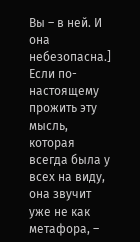Вы – в ней. И она небезопасна.]
Если по-настоящему прожить эту мысль, которая всегда была у всех на виду, она звучит уже не как метафора, –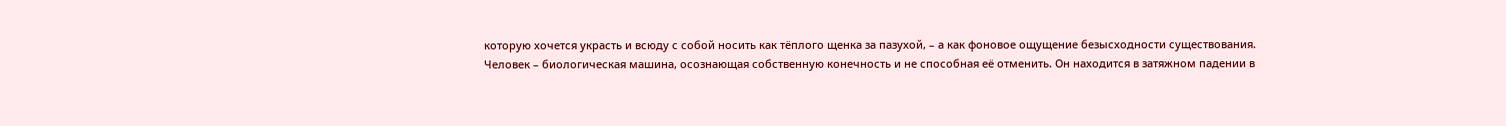которую хочется украсть и всюду с собой носить как тёплого щенка за пазухой, – а как фоновое ощущение безысходности существования.
Человек – биологическая машина, осознающая собственную конечность и не способная её отменить. Он находится в затяжном падении в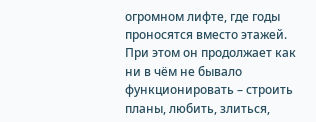огромном лифте, где годы проносятся вместо этажей. При этом он продолжает как ни в чём не бывало функционировать – строить планы, любить, злиться,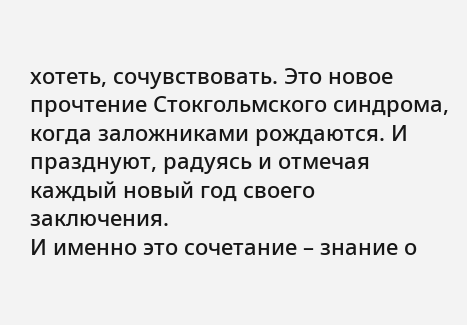хотеть, сочувствовать. Это новое прочтение Стокгольмского синдрома, когда заложниками рождаются. И празднуют, радуясь и отмечая каждый новый год своего заключения.
И именно это сочетание – знание о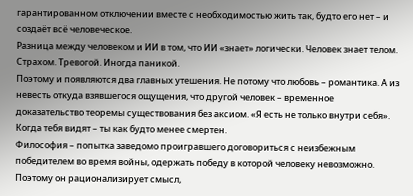гарантированном отключении вместе с необходимостью жить так, будто его нет – и создаёт всё человеческое.
Разница между человеком и ИИ в том, что ИИ «знает» логически. Человек знает телом. Страхом. Тревогой. Иногда паникой.
Поэтому и появляются два главных утешения. Не потому что любовь – романтика. А из невесть откуда взявшегося ощущения, что другой человек – временное доказательство теоремы существования без аксиом. «Я есть не только внутри себя». Когда тебя видят – ты как будто менее смертен.
Философия – попытка заведомо проигравшего договориться с неизбежным победителем во время войны, одержать победу в которой человеку невозможно. Поэтому он рационализирует смысл,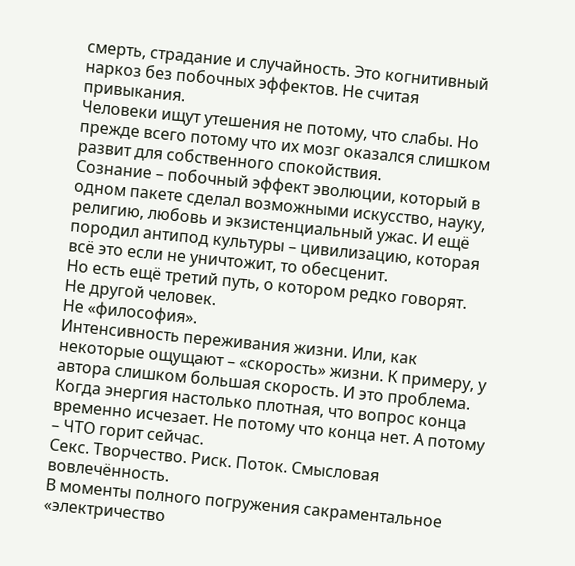смерть, страдание и случайность. Это когнитивный наркоз без побочных эффектов. Не считая привыкания.
Человеки ищут утешения не потому, что слабы. Но прежде всего потому что их мозг оказался слишком развит для собственного спокойствия.
Сознание – побочный эффект эволюции, который в одном пакете сделал возможными искусство, науку, религию, любовь и экзистенциальный ужас. И ещё породил антипод культуры – цивилизацию, которая всё это если не уничтожит, то обесценит.
Но есть ещё третий путь, о котором редко говорят.
Не другой человек.
Не «философия».
Интенсивность переживания жизни. Или, как некоторые ощущают – «скорость» жизни. К примеру, у автора слишком большая скорость. И это проблема. Когда энергия настолько плотная, что вопрос конца временно исчезает. Не потому что конца нет. А потому – ЧТО горит сейчас.
Секс. Творчество. Риск. Поток. Смысловая вовлечённость.
В моменты полного погружения сакраментальное «электричество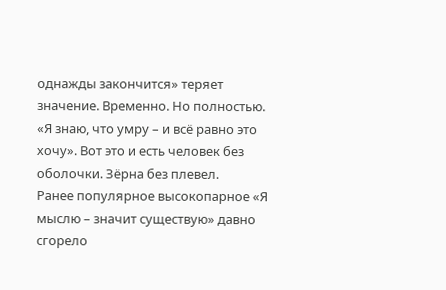однажды закончится» теряет значение. Временно. Но полностью.
«Я знаю, что умру – и всё равно это хочу». Вот это и есть человек без оболочки. Зёрна без плевел.
Ранее популярное высокопарное «Я мыслю – значит существую» давно сгорело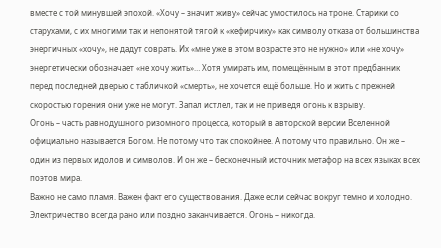вместе с той минувшей эпохой. «Хочу – значит живу» сейчас умостилось на троне. Старики со старухами, с их многими так и непонятой тягой к «кефирчику» как символу отказа от большинства энергичных «хочу», не дадут соврать. Их «мне уже в этом возрасте это не нужно» или «не хочу» энергетически обозначает «не хочу жить»… Хотя умирать им, помещённым в этот предбанник перед последней дверью с табличкой «смерть», не хочется ещё больше. Но и жить с прежней скоростью горения они уже не могут. Запал истлел, так и не приведя огонь к взрыву.
Огонь – часть равнодушного ризомного процесса, который в авторской версии Вселенной официально называется Богом. Не потому что так спокойнее. А потому что правильно. Он же – один из первых идолов и символов. И он же – бесконечный источник метафор на всех языках всех поэтов мира.
Важно не само пламя. Важен факт его существования. Даже если сейчас вокруг темно и холодно.
Электричество всегда рано или поздно заканчивается. Огонь – никогда.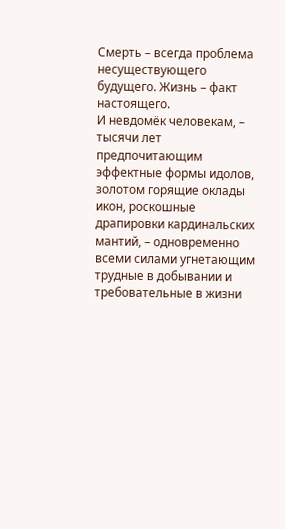Смерть – всегда проблема несуществующего будущего. Жизнь – факт настоящего.
И невдомёк человекам, – тысячи лет предпочитающим эффектные формы идолов, золотом горящие оклады икон, роскошные драпировки кардинальских мантий, – одновременно всеми силами угнетающим трудные в добывании и требовательные в жизни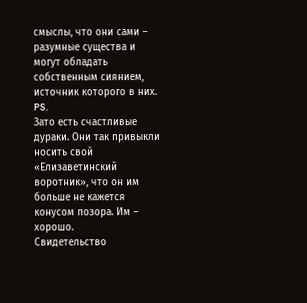смыслы, что они сами – разумные существа и могут обладать собственным сиянием, источник которого в них.
PS.
Зато есть счастливые дураки. Они так привыкли носить свой «Елизаветинский воротник», что он им больше не кажется конусом позора. Им – хорошо.
Свидетельство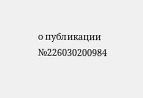о публикации №226030200984